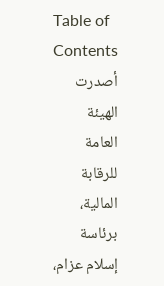Table of Contents
أصدرت الهيئة العامة للرقابة المالية، برئاسة إسلام عزام،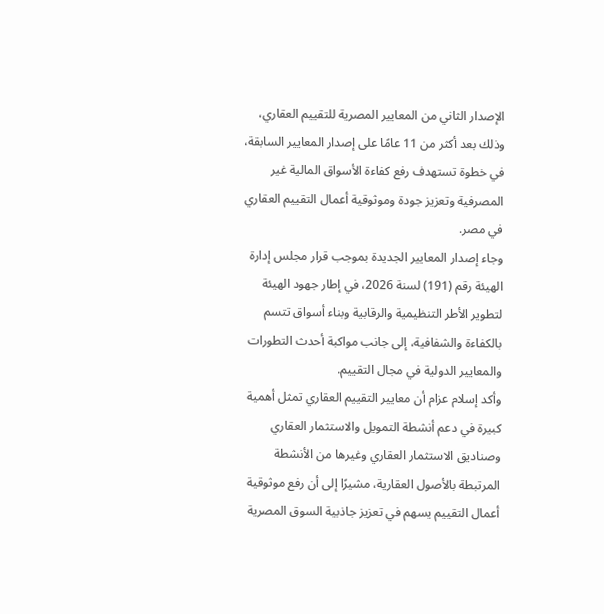الإصدار الثاني من المعايير المصرية للتقييم العقاري، وذلك بعد أكثر من 11 عامًا على إصدار المعايير السابقة، في خطوة تستهدف رفع كفاءة الأسواق المالية غير المصرفية وتعزيز جودة وموثوقية أعمال التقييم العقاري في مصر.
وجاء إصدار المعايير الجديدة بموجب قرار مجلس إدارة الهيئة رقم (191) لسنة 2026، في إطار جهود الهيئة لتطوير الأطر التنظيمية والرقابية وبناء أسواق تتسم بالكفاءة والشفافية، إلى جانب مواكبة أحدث التطورات والمعايير الدولية في مجال التقييم.
وأكد إسلام عزام أن معايير التقييم العقاري تمثل أهمية كبيرة في دعم أنشطة التمويل والاستثمار العقاري وصناديق الاستثمار العقاري وغيرها من الأنشطة المرتبطة بالأصول العقارية، مشيرًا إلى أن رفع موثوقية أعمال التقييم يسهم في تعزيز جاذبية السوق المصرية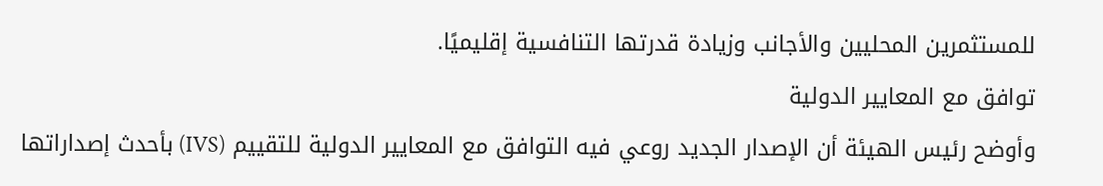للمستثمرين المحليين والأجانب وزيادة قدرتها التنافسية إقليميًا.
توافق مع المعايير الدولية
وأوضح رئيس الهيئة أن الإصدار الجديد روعي فيه التوافق مع المعايير الدولية للتقييم (IVS) بأحدث إصداراتها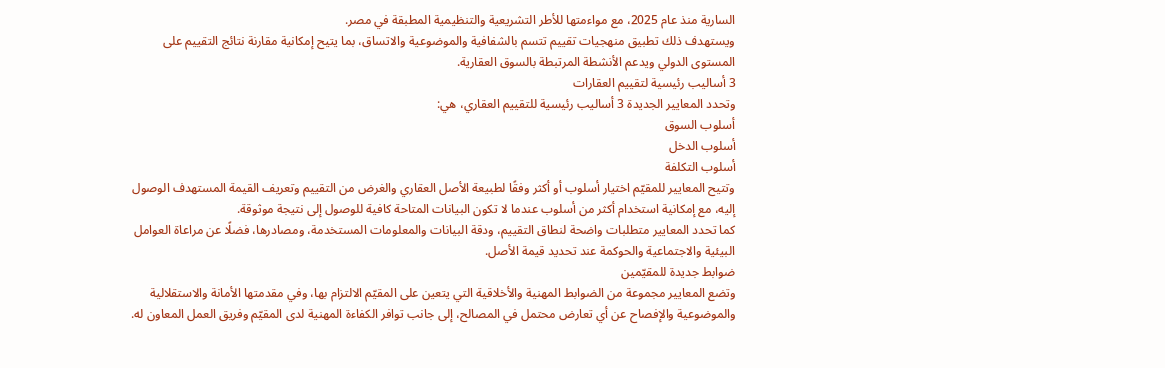السارية منذ عام 2025، مع مواءمتها للأطر التشريعية والتنظيمية المطبقة في مصر.
ويستهدف ذلك تطبيق منهجيات تقييم تتسم بالشفافية والموضوعية والاتساق، بما يتيح إمكانية مقارنة نتائج التقييم على المستوى الدولي ويدعم الأنشطة المرتبطة بالسوق العقارية.
3 أساليب رئيسية لتقييم العقارات
وتحدد المعايير الجديدة 3 أساليب رئيسية للتقييم العقاري، هي:
أسلوب السوق
أسلوب الدخل
أسلوب التكلفة
وتتيح المعايير للمقيّم اختيار أسلوب أو أكثر وفقًا لطبيعة الأصل العقاري والغرض من التقييم وتعريف القيمة المستهدف الوصول إليه، مع إمكانية استخدام أكثر من أسلوب عندما لا تكون البيانات المتاحة كافية للوصول إلى نتيجة موثوقة.
كما تحدد المعايير متطلبات واضحة لنطاق التقييم، ودقة البيانات والمعلومات المستخدمة، ومصادرها، فضلًا عن مراعاة العوامل البيئية والاجتماعية والحوكمة عند تحديد قيمة الأصل.
ضوابط جديدة للمقيّمين
وتضع المعايير مجموعة من الضوابط المهنية والأخلاقية التي يتعين على المقيّم الالتزام بها، وفي مقدمتها الأمانة والاستقلالية والموضوعية والإفصاح عن أي تعارض محتمل في المصالح، إلى جانب توافر الكفاءة المهنية لدى المقيّم وفريق العمل المعاون له.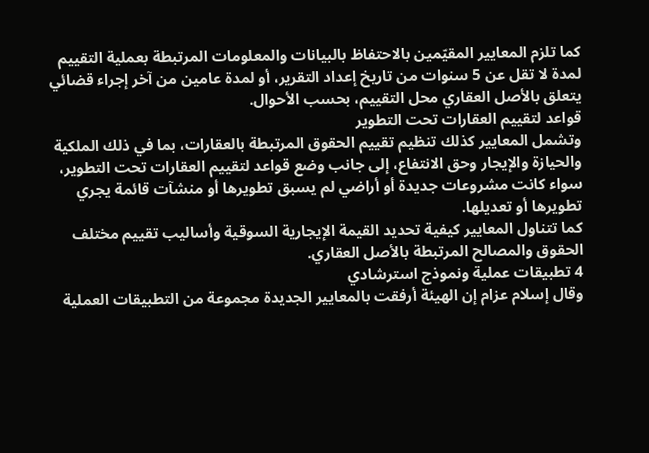كما تلزم المعايير المقيّمين بالاحتفاظ بالبيانات والمعلومات المرتبطة بعملية التقييم لمدة لا تقل عن 5 سنوات من تاريخ إعداد التقرير، أو لمدة عامين من آخر إجراء قضائي يتعلق بالأصل العقاري محل التقييم، بحسب الأحوال.
قواعد لتقييم العقارات تحت التطوير
وتشمل المعايير كذلك تنظيم تقييم الحقوق المرتبطة بالعقارات، بما في ذلك الملكية والحيازة والإيجار وحق الانتفاع، إلى جانب وضع قواعد لتقييم العقارات تحت التطوير، سواء كانت مشروعات جديدة أو أراضي لم يسبق تطويرها أو منشآت قائمة يجري تطويرها أو تعديلها.
كما تتناول المعايير كيفية تحديد القيمة الإيجارية السوقية وأساليب تقييم مختلف الحقوق والمصالح المرتبطة بالأصل العقاري.
4 تطبيقات عملية ونموذج استرشادي
وقال إسلام عزام إن الهيئة أرفقت بالمعايير الجديدة مجموعة من التطبيقات العملية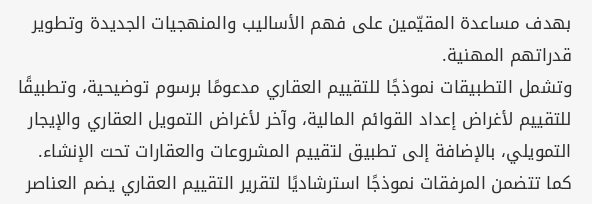بهدف مساعدة المقيّمين على فهم الأساليب والمنهجيات الجديدة وتطوير قدراتهم المهنية.
وتشمل التطبيقات نموذجًا للتقييم العقاري مدعومًا برسوم توضيحية، وتطبيقًا للتقييم لأغراض إعداد القوائم المالية، وآخر لأغراض التمويل العقاري والإيجار التمويلي، بالإضافة إلى تطبيق لتقييم المشروعات والعقارات تحت الإنشاء.
كما تتضمن المرفقات نموذجًا استرشاديًا لتقرير التقييم العقاري يضم العناصر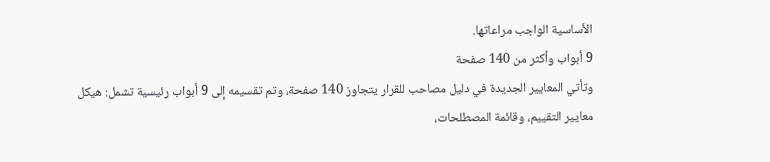الأساسية الواجب مراعاتها.
9 أبواب وأكثر من 140 صفحة
وتأتي المعايير الجديدة في دليل مصاحب للقرار يتجاوز 140 صفحة، وتم تقسيمه إلى 9 أبواب رئيسية تشمل: هيكل معايير التقييم، وقائمة المصطلحات،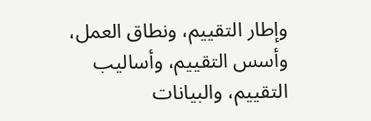وإطار التقييم، ونطاق العمل، وأسس التقييم، وأساليب التقييم، والبيانات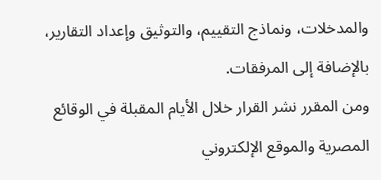والمدخلات، ونماذج التقييم، والتوثيق وإعداد التقارير، بالإضافة إلى المرفقات.
ومن المقرر نشر القرار خلال الأيام المقبلة في الوقائع المصرية والموقع الإلكتروني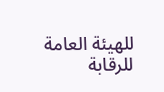للهيئة العامة للرقابة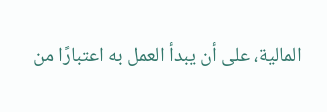المالية، على أن يبدأ العمل به اعتبارًا من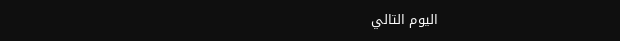اليوم التالي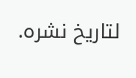لتاريخ نشره.